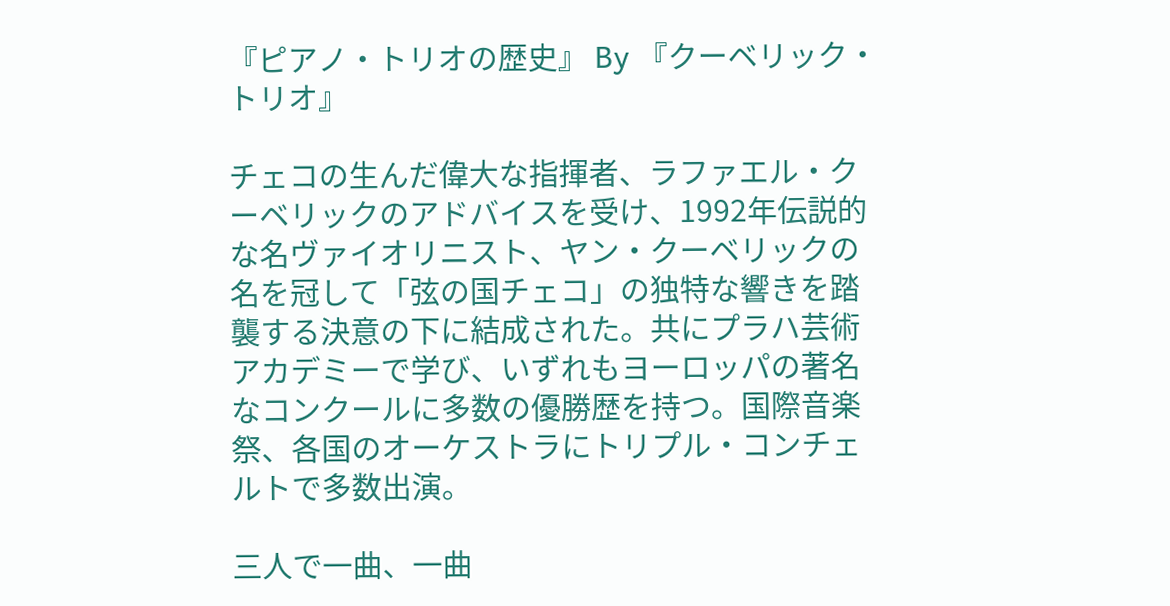『ピアノ・トリオの歴史』 By 『クーベリック・トリオ』

チェコの生んだ偉大な指揮者、ラファエル・クーベリックのアドバイスを受け、1992年伝説的な名ヴァイオリニスト、ヤン・クーベリックの名を冠して「弦の国チェコ」の独特な響きを踏襲する決意の下に結成された。共にプラハ芸術アカデミーで学び、いずれもヨーロッパの著名なコンクールに多数の優勝歴を持つ。国際音楽祭、各国のオーケストラにトリプル・コンチェルトで多数出演。

三人で一曲、一曲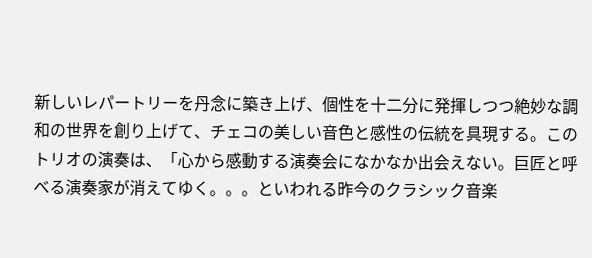新しいレパートリーを丹念に築き上げ、個性を十二分に発揮しつつ絶妙な調和の世界を創り上げて、チェコの美しい音色と感性の伝統を具現する。このトリオの演奏は、「心から感動する演奏会になかなか出会えない。巨匠と呼べる演奏家が消えてゆく。。。といわれる昨今のクラシック音楽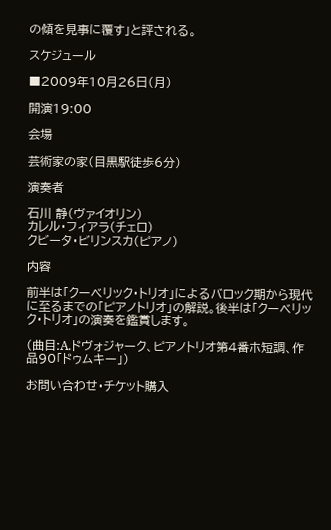の傾を見事に覆す」と評される。

スケジュール

■2009年10月26日(月)

開演19:00

会場

芸術家の家(目黒駅徒歩6分)

演奏者

石川 静(ヴァイオリン)
カレル・フィアラ(チェロ)
クビータ・ビリンスカ(ピアノ)

内容

前半は「クーベリック・トリオ」によるバロック期から現代に至るまでの「ピアノトリオ」の解説。後半は「クーベリック・トリオ」の演奏を鑑賞します。

(曲目:A.ドヴォジャーク、ピアノトリオ第4番ホ短調、作品90「ドゥムキー」)

お問い合わせ・チケット購入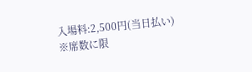入場料:2,500円(当日払い)
※席数に限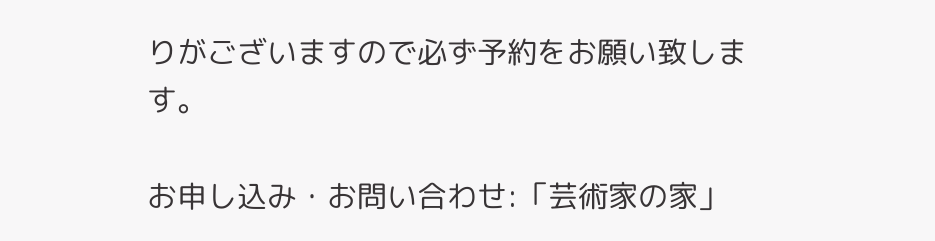りがございますので必ず予約をお願い致します。

お申し込み・お問い合わせ:「芸術家の家」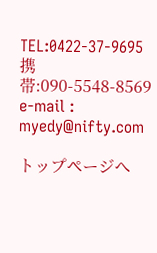TEL:0422-37-9695
携帯:090-5548-8569
e-mail : myedy@nifty.com

トップページへ